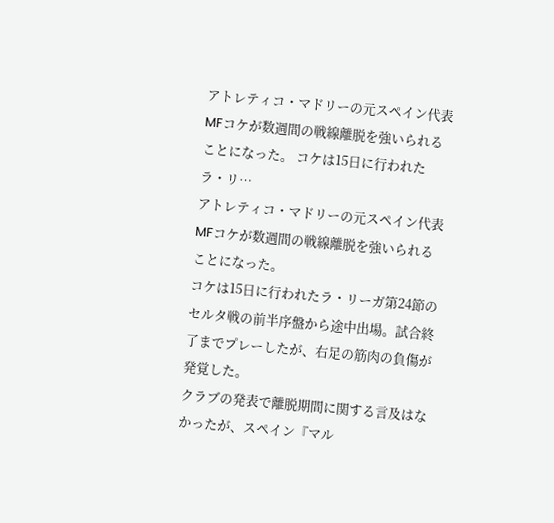アトレティコ・マドリーの元スペイン代表MFコケが数週間の戦線離脱を強いられることになった。 コケは15日に行われたラ・リ…
アトレティコ・マドリーの元スペイン代表MFコケが数週間の戦線離脱を強いられることになった。
コケは15日に行われたラ・リーガ第24節のセルタ戦の前半序盤から途中出場。試合終了までプレーしたが、右足の筋肉の負傷が発覚した。
クラブの発表で離脱期間に関する言及はなかったが、スペイン『マル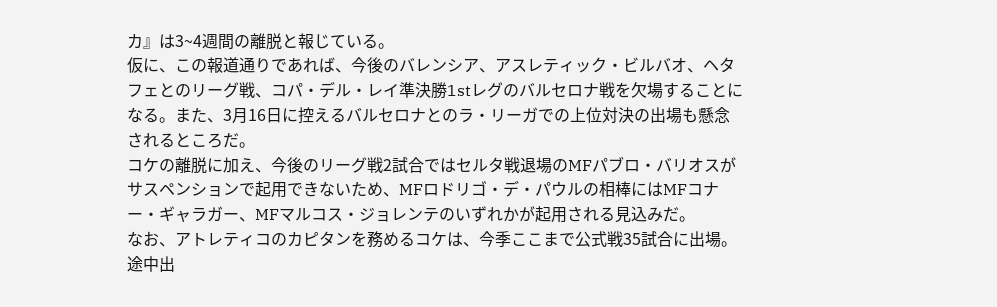カ』は3~4週間の離脱と報じている。
仮に、この報道通りであれば、今後のバレンシア、アスレティック・ビルバオ、ヘタフェとのリーグ戦、コパ・デル・レイ準決勝1stレグのバルセロナ戦を欠場することになる。また、3月16日に控えるバルセロナとのラ・リーガでの上位対決の出場も懸念されるところだ。
コケの離脱に加え、今後のリーグ戦2試合ではセルタ戦退場のMFパブロ・バリオスがサスペンションで起用できないため、MFロドリゴ・デ・パウルの相棒にはMFコナー・ギャラガー、MFマルコス・ジョレンテのいずれかが起用される見込みだ。
なお、アトレティコのカピタンを務めるコケは、今季ここまで公式戦35試合に出場。途中出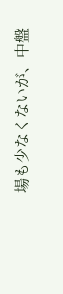場も少なくないが、中盤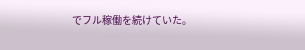でフル稼働を続けていた。